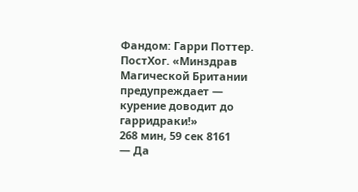Фандом: Гарри Поттер. ПостХог. «Минздрав Магической Британии предупреждает — курение доводит до гарридраки!»
268 мин, 59 сек 8161
— Да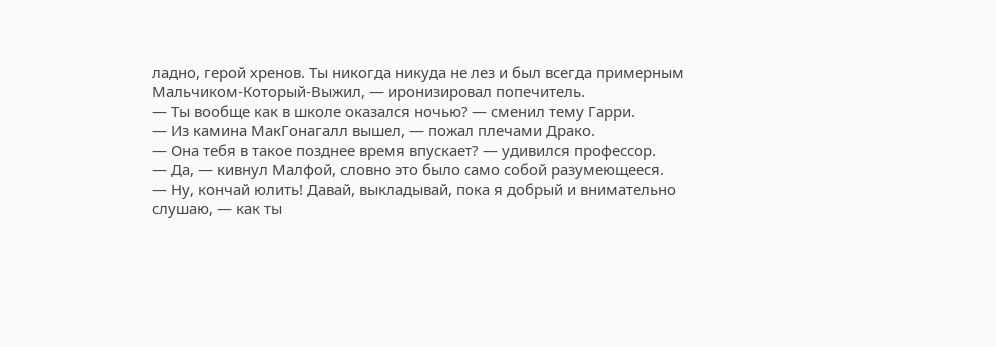ладно, герой хренов. Ты никогда никуда не лез и был всегда примерным Мальчиком-Который-Выжил, — иронизировал попечитель.
— Ты вообще как в школе оказался ночью? — сменил тему Гарри.
— Из камина МакГонагалл вышел, — пожал плечами Драко.
— Она тебя в такое позднее время впускает? — удивился профессор.
— Да, — кивнул Малфой, словно это было само собой разумеющееся.
— Ну, кончай юлить! Давай, выкладывай, пока я добрый и внимательно слушаю, — как ты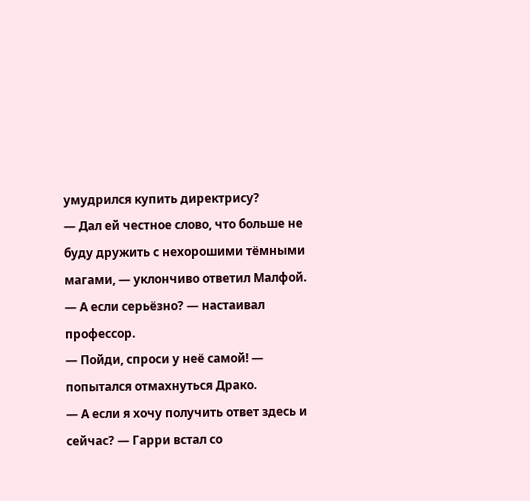умудрился купить директрису?
— Дал ей честное слово, что больше не буду дружить с нехорошими тёмными магами, — уклончиво ответил Малфой.
— А если серьёзно? — настаивал профессор.
— Пойди, спроси у неё самой! — попытался отмахнуться Драко.
— А если я хочу получить ответ здесь и сейчас? — Гарри встал со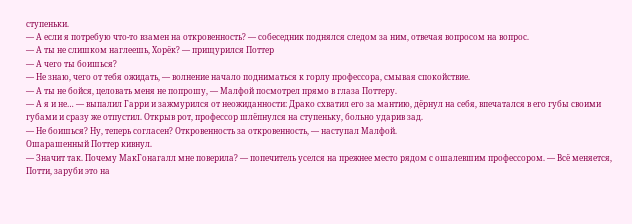ступеньки.
— А если я потребую что-то взамен на откровенность? — собеседник поднялся следом за ним, отвечая вопросом на вопрос.
— А ты не слишком наглеешь, Хорёк? — прищурился Поттер
— А чего ты боишься?
— Не знаю, чего от тебя ожидать, — волнение начало подниматься к горлу профессора, смывая спокойствие.
— А ты не бойся, целовать меня не попрошу, — Малфой посмотрел прямо в глаза Поттеру.
— А я и не… — выпалил Гарри и зажмурился от неожиданности: Драко схватил его за мантию, дёрнул на себя, впечатался в его губы своими губами и сразу же отпустил. Открыв рот, профессор шлёпнулся на ступеньку, больно ударив зад.
— Не боишься? Ну, теперь согласен? Откровенность за откровенность, — наступал Малфой.
Ошарашенный Поттер кивнул.
— Значит так. Почему МакГонагалл мне поверила? — попечитель уселся на прежнее место рядом с ошалевшим профессором. — Всё меняется, Потти, заруби это на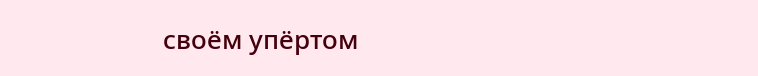своём упёртом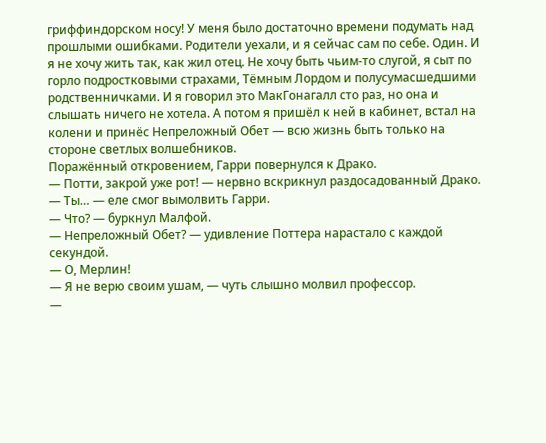гриффиндорском носу! У меня было достаточно времени подумать над прошлыми ошибками. Родители уехали, и я сейчас сам по себе. Один. И я не хочу жить так, как жил отец. Не хочу быть чьим-то слугой, я сыт по горло подростковыми страхами, Тёмным Лордом и полусумасшедшими родственничками. И я говорил это МакГонагалл сто раз, но она и слышать ничего не хотела. А потом я пришёл к ней в кабинет, встал на колени и принёс Непреложный Обет — всю жизнь быть только на стороне светлых волшебников.
Поражённый откровением, Гарри повернулся к Драко.
— Потти, закрой уже рот! — нервно вскрикнул раздосадованный Драко.
— Ты… — еле смог вымолвить Гарри.
— Что? — буркнул Малфой.
— Непреложный Обет? — удивление Поттера нарастало с каждой секундой.
— О, Мерлин!
— Я не верю своим ушам, — чуть слышно молвил профессор.
—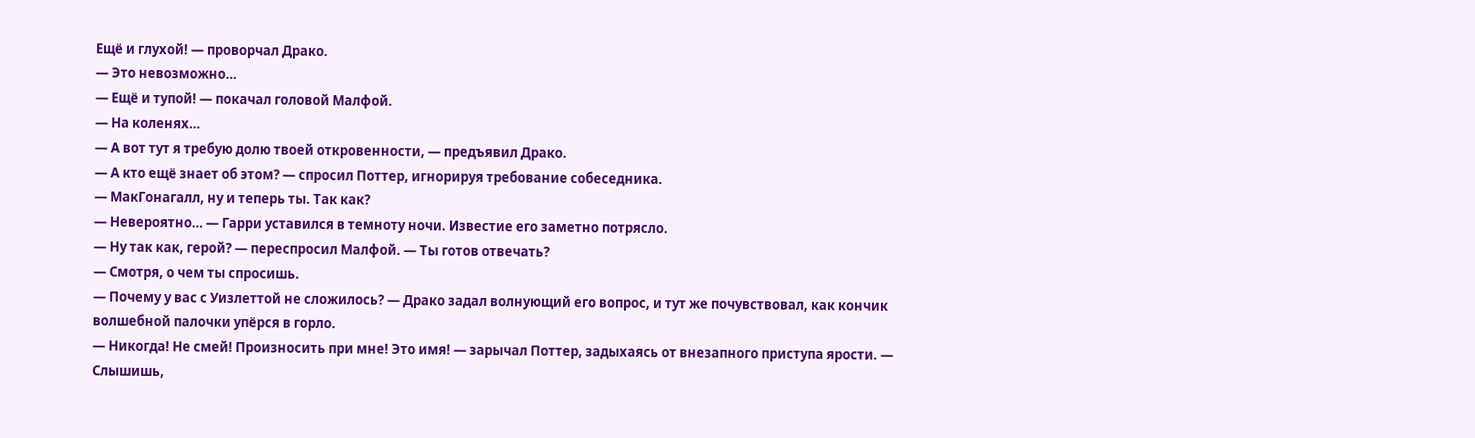Ещё и глухой! — проворчал Драко.
— Это невозможно…
— Ещё и тупой! — покачал головой Малфой.
— На коленях…
— А вот тут я требую долю твоей откровенности, — предъявил Драко.
— А кто ещё знает об этом? — спросил Поттер, игнорируя требование собеседника.
— МакГонагалл, ну и теперь ты. Так как?
— Невероятно… — Гарри уставился в темноту ночи. Известие его заметно потрясло.
— Ну так как, герой? — переспросил Малфой. — Ты готов отвечать?
— Смотря, о чем ты спросишь.
— Почему у вас с Уизлеттой не сложилось? — Драко задал волнующий его вопрос, и тут же почувствовал, как кончик волшебной палочки упёрся в горло.
— Никогда! Не смей! Произносить при мне! Это имя! — зарычал Поттер, задыхаясь от внезапного приступа ярости. — Слышишь,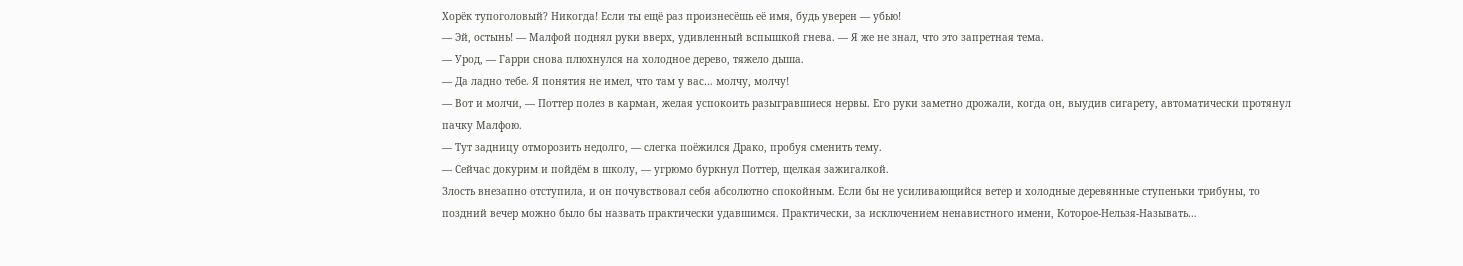Хорёк тупоголовый? Никогда! Если ты ещё раз произнесёшь её имя, будь уверен — убью!
— Эй, остынь! — Малфой поднял руки вверх, удивленный вспышкой гнева. — Я же не знал, что это запретная тема.
— Урод, — Гарри снова плюхнулся на холодное дерево, тяжело дыша.
— Да ладно тебе. Я понятия не имел, что там у вас… молчу, молчу!
— Вот и молчи, — Поттер полез в карман, желая успокоить разыгравшиеся нервы. Его руки заметно дрожали, когда он, выудив сигарету, автоматически протянул пачку Малфою.
— Тут задницу отморозить недолго, — слегка поёжился Драко, пробуя сменить тему.
— Сейчас докурим и пойдём в школу, — угрюмо буркнул Поттер, щелкая зажигалкой.
Злость внезапно отступила, и он почувствовал себя абсолютно спокойным. Если бы не усиливающийся ветер и холодные деревянные ступеньки трибуны, то поздний вечер можно было бы назвать практически удавшимся. Практически, за исключением ненавистного имени, Которое-Нельзя-Называть…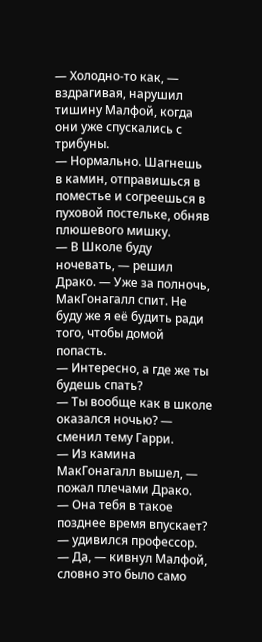— Холодно-то как, — вздрагивая, нарушил тишину Малфой, когда они уже спускались с трибуны.
— Нормально. Шагнешь в камин, отправишься в поместье и согреешься в пуховой постельке, обняв плюшевого мишку.
— В Школе буду ночевать, — решил Драко. — Уже за полночь, МакГонагалл спит. Не буду же я её будить ради того, чтобы домой попасть.
— Интересно, а где же ты будешь спать?
— Ты вообще как в школе оказался ночью? — сменил тему Гарри.
— Из камина МакГонагалл вышел, — пожал плечами Драко.
— Она тебя в такое позднее время впускает? — удивился профессор.
— Да, — кивнул Малфой, словно это было само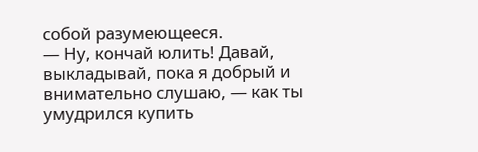собой разумеющееся.
— Ну, кончай юлить! Давай, выкладывай, пока я добрый и внимательно слушаю, — как ты умудрился купить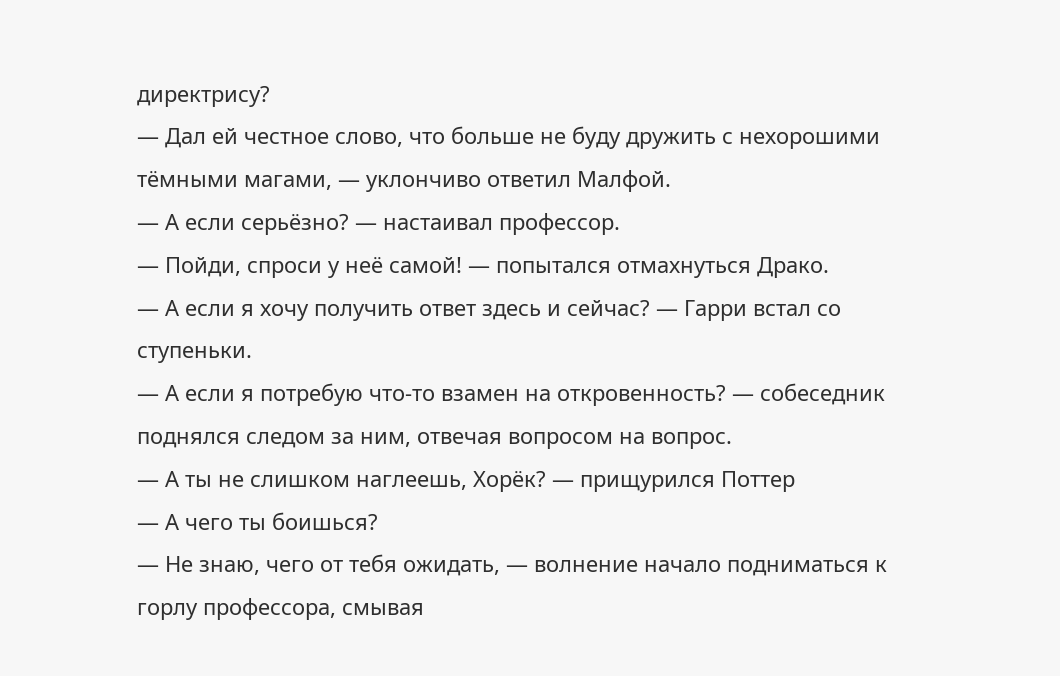директрису?
— Дал ей честное слово, что больше не буду дружить с нехорошими тёмными магами, — уклончиво ответил Малфой.
— А если серьёзно? — настаивал профессор.
— Пойди, спроси у неё самой! — попытался отмахнуться Драко.
— А если я хочу получить ответ здесь и сейчас? — Гарри встал со ступеньки.
— А если я потребую что-то взамен на откровенность? — собеседник поднялся следом за ним, отвечая вопросом на вопрос.
— А ты не слишком наглеешь, Хорёк? — прищурился Поттер
— А чего ты боишься?
— Не знаю, чего от тебя ожидать, — волнение начало подниматься к горлу профессора, смывая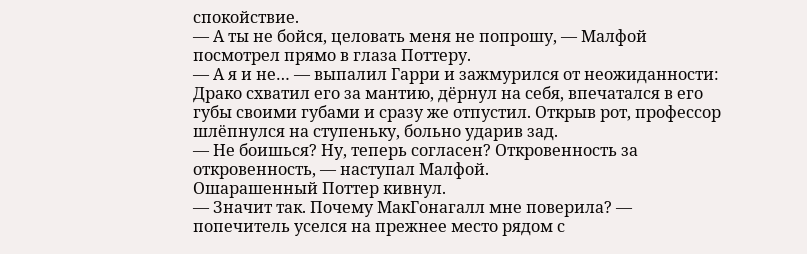спокойствие.
— А ты не бойся, целовать меня не попрошу, — Малфой посмотрел прямо в глаза Поттеру.
— А я и не… — выпалил Гарри и зажмурился от неожиданности: Драко схватил его за мантию, дёрнул на себя, впечатался в его губы своими губами и сразу же отпустил. Открыв рот, профессор шлёпнулся на ступеньку, больно ударив зад.
— Не боишься? Ну, теперь согласен? Откровенность за откровенность, — наступал Малфой.
Ошарашенный Поттер кивнул.
— Значит так. Почему МакГонагалл мне поверила? — попечитель уселся на прежнее место рядом с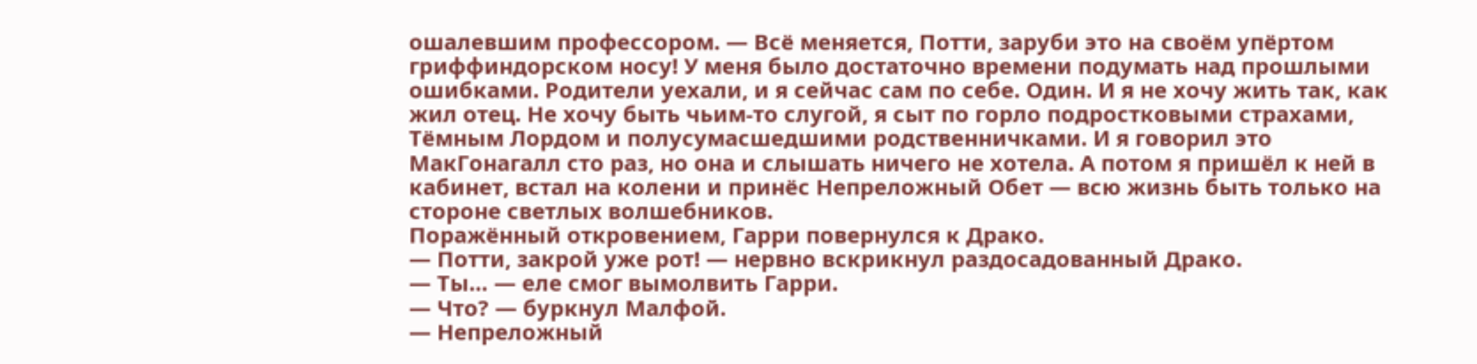ошалевшим профессором. — Всё меняется, Потти, заруби это на своём упёртом гриффиндорском носу! У меня было достаточно времени подумать над прошлыми ошибками. Родители уехали, и я сейчас сам по себе. Один. И я не хочу жить так, как жил отец. Не хочу быть чьим-то слугой, я сыт по горло подростковыми страхами, Тёмным Лордом и полусумасшедшими родственничками. И я говорил это МакГонагалл сто раз, но она и слышать ничего не хотела. А потом я пришёл к ней в кабинет, встал на колени и принёс Непреложный Обет — всю жизнь быть только на стороне светлых волшебников.
Поражённый откровением, Гарри повернулся к Драко.
— Потти, закрой уже рот! — нервно вскрикнул раздосадованный Драко.
— Ты… — еле смог вымолвить Гарри.
— Что? — буркнул Малфой.
— Непреложный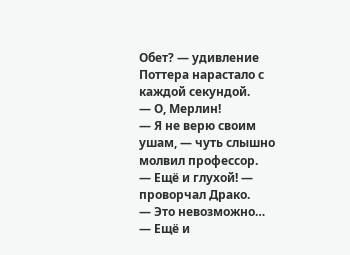Обет? — удивление Поттера нарастало с каждой секундой.
— О, Мерлин!
— Я не верю своим ушам, — чуть слышно молвил профессор.
— Ещё и глухой! — проворчал Драко.
— Это невозможно…
— Ещё и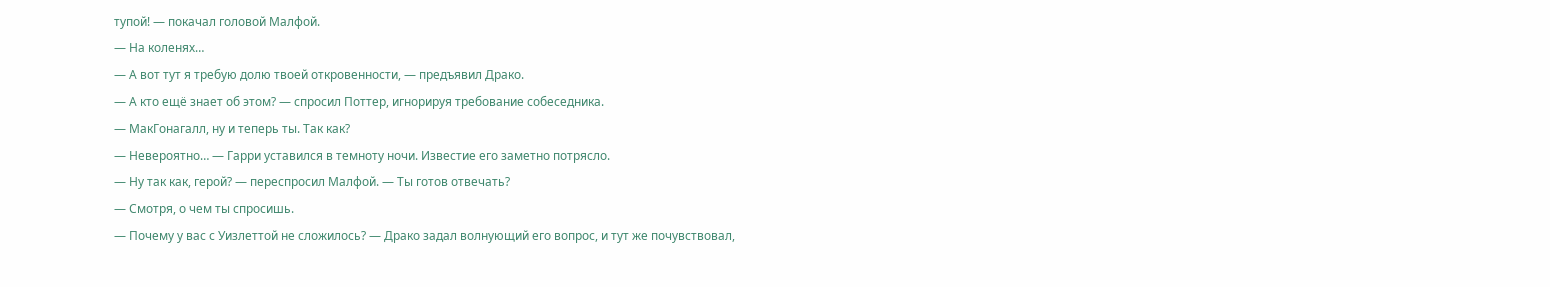тупой! — покачал головой Малфой.
— На коленях…
— А вот тут я требую долю твоей откровенности, — предъявил Драко.
— А кто ещё знает об этом? — спросил Поттер, игнорируя требование собеседника.
— МакГонагалл, ну и теперь ты. Так как?
— Невероятно… — Гарри уставился в темноту ночи. Известие его заметно потрясло.
— Ну так как, герой? — переспросил Малфой. — Ты готов отвечать?
— Смотря, о чем ты спросишь.
— Почему у вас с Уизлеттой не сложилось? — Драко задал волнующий его вопрос, и тут же почувствовал,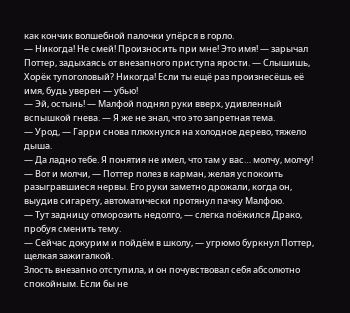как кончик волшебной палочки упёрся в горло.
— Никогда! Не смей! Произносить при мне! Это имя! — зарычал Поттер, задыхаясь от внезапного приступа ярости. — Слышишь, Хорёк тупоголовый? Никогда! Если ты ещё раз произнесёшь её имя, будь уверен — убью!
— Эй, остынь! — Малфой поднял руки вверх, удивленный вспышкой гнева. — Я же не знал, что это запретная тема.
— Урод, — Гарри снова плюхнулся на холодное дерево, тяжело дыша.
— Да ладно тебе. Я понятия не имел, что там у вас… молчу, молчу!
— Вот и молчи, — Поттер полез в карман, желая успокоить разыгравшиеся нервы. Его руки заметно дрожали, когда он, выудив сигарету, автоматически протянул пачку Малфою.
— Тут задницу отморозить недолго, — слегка поёжился Драко, пробуя сменить тему.
— Сейчас докурим и пойдём в школу, — угрюмо буркнул Поттер, щелкая зажигалкой.
Злость внезапно отступила, и он почувствовал себя абсолютно спокойным. Если бы не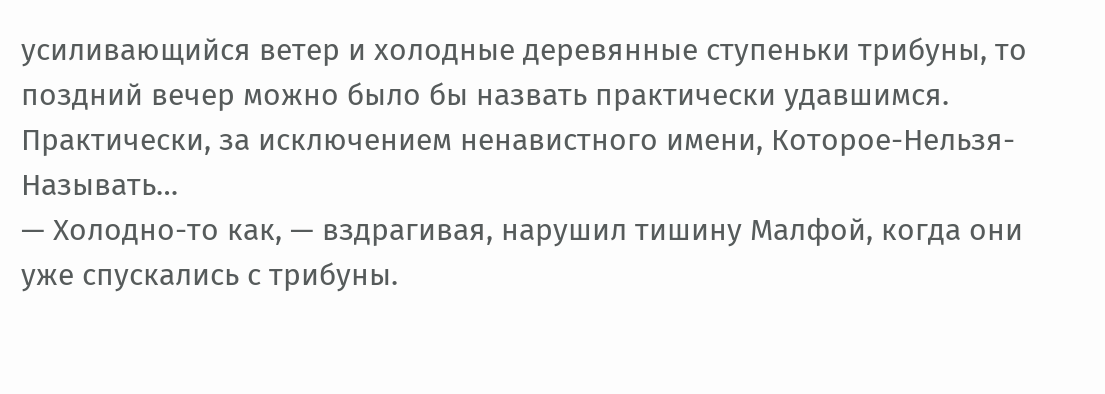усиливающийся ветер и холодные деревянные ступеньки трибуны, то поздний вечер можно было бы назвать практически удавшимся. Практически, за исключением ненавистного имени, Которое-Нельзя-Называть…
— Холодно-то как, — вздрагивая, нарушил тишину Малфой, когда они уже спускались с трибуны.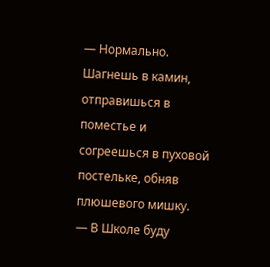— Нормально. Шагнешь в камин, отправишься в поместье и согреешься в пуховой постельке, обняв плюшевого мишку.
— В Школе буду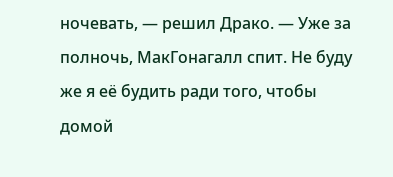ночевать, — решил Драко. — Уже за полночь, МакГонагалл спит. Не буду же я её будить ради того, чтобы домой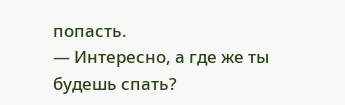попасть.
— Интересно, а где же ты будешь спать?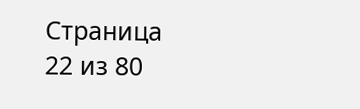Страница 22 из 80